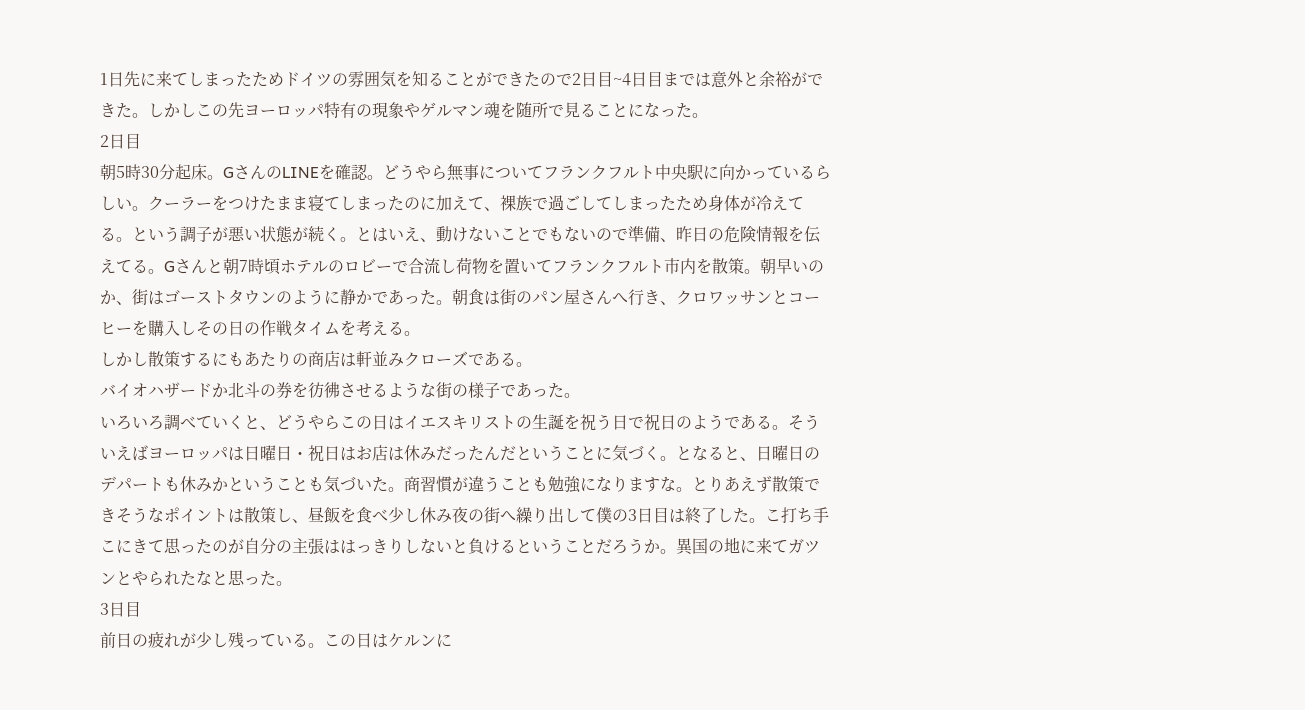1日先に来てしまったためドイツの雰囲気を知ることができたので2日目~4日目までは意外と余裕ができた。しかしこの先ヨーロッパ特有の現象やゲルマン魂を随所で見ることになった。
2日目
朝5時30分起床。GさんのLINEを確認。どうやら無事についてフランクフルト中央駅に向かっているらしい。クーラーをつけたまま寝てしまったのに加えて、裸族で過ごしてしまったため身体が冷えてる。という調子が悪い状態が続く。とはいえ、動けないことでもないので準備、昨日の危険情報を伝えてる。Gさんと朝7時頃ホテルのロビーで合流し荷物を置いてフランクフルト市内を散策。朝早いのか、街はゴーストタウンのように静かであった。朝食は街のパン屋さんへ行き、クロワッサンとコーヒーを購入しその日の作戦タイムを考える。
しかし散策するにもあたりの商店は軒並みクローズである。
バイオハザードか北斗の券を彷彿させるような街の様子であった。
いろいろ調べていくと、どうやらこの日はイエスキリストの生誕を祝う日で祝日のようである。そういえばヨーロッパは日曜日・祝日はお店は休みだったんだということに気づく。となると、日曜日のデパートも休みかということも気づいた。商習慣が違うことも勉強になりますな。とりあえず散策できそうなポイントは散策し、昼飯を食べ少し休み夜の街へ繰り出して僕の3日目は終了した。こ打ち手こにきて思ったのが自分の主張ははっきりしないと負けるということだろうか。異国の地に来てガツンとやられたなと思った。
3日目
前日の疲れが少し残っている。この日はケルンに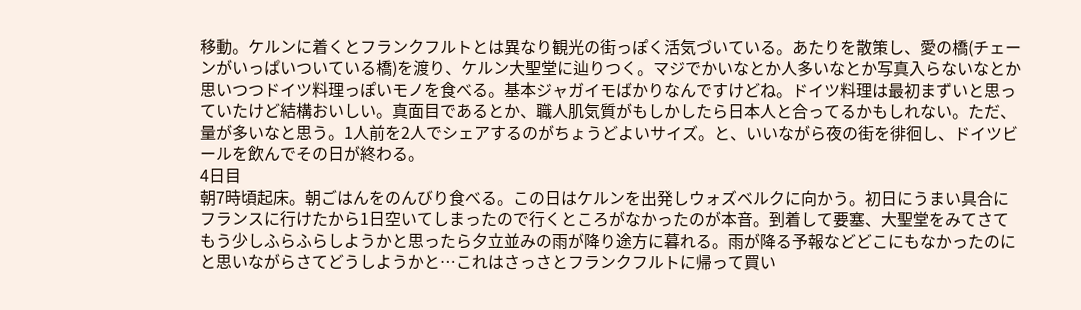移動。ケルンに着くとフランクフルトとは異なり観光の街っぽく活気づいている。あたりを散策し、愛の橋(チェーンがいっぱいついている橋)を渡り、ケルン大聖堂に辿りつく。マジでかいなとか人多いなとか写真入らないなとか思いつつドイツ料理っぽいモノを食べる。基本ジャガイモばかりなんですけどね。ドイツ料理は最初まずいと思っていたけど結構おいしい。真面目であるとか、職人肌気質がもしかしたら日本人と合ってるかもしれない。ただ、量が多いなと思う。1人前を2人でシェアするのがちょうどよいサイズ。と、いいながら夜の街を徘徊し、ドイツビールを飲んでその日が終わる。
4日目
朝7時頃起床。朝ごはんをのんびり食べる。この日はケルンを出発しウォズベルクに向かう。初日にうまい具合にフランスに行けたから1日空いてしまったので行くところがなかったのが本音。到着して要塞、大聖堂をみてさてもう少しふらふらしようかと思ったら夕立並みの雨が降り途方に暮れる。雨が降る予報などどこにもなかったのにと思いながらさてどうしようかと…これはさっさとフランクフルトに帰って買い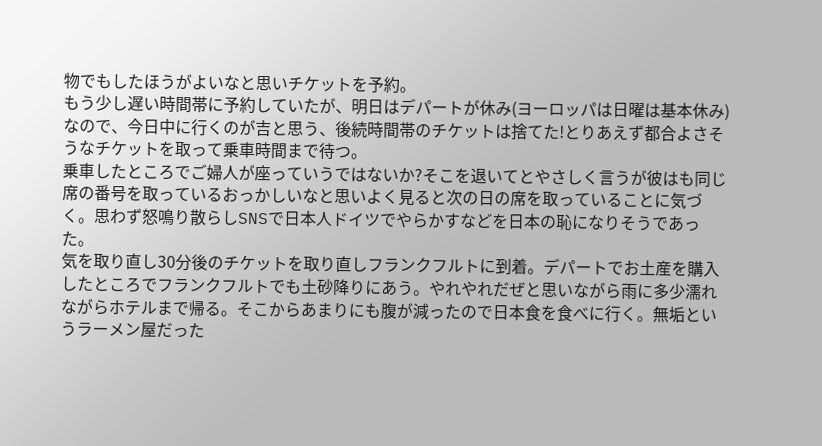物でもしたほうがよいなと思いチケットを予約。
もう少し遅い時間帯に予約していたが、明日はデパートが休み(ヨーロッパは日曜は基本休み)なので、今日中に行くのが吉と思う、後続時間帯のチケットは捨てた!とりあえず都合よさそうなチケットを取って乗車時間まで待つ。
乗車したところでご婦人が座っていうではないか?そこを退いてとやさしく言うが彼はも同じ席の番号を取っているおっかしいなと思いよく見ると次の日の席を取っていることに気づく。思わず怒鳴り散らしSNSで日本人ドイツでやらかすなどを日本の恥になりそうであった。
気を取り直し30分後のチケットを取り直しフランクフルトに到着。デパートでお土産を購入したところでフランクフルトでも土砂降りにあう。やれやれだぜと思いながら雨に多少濡れながらホテルまで帰る。そこからあまりにも腹が減ったので日本食を食べに行く。無垢というラーメン屋だった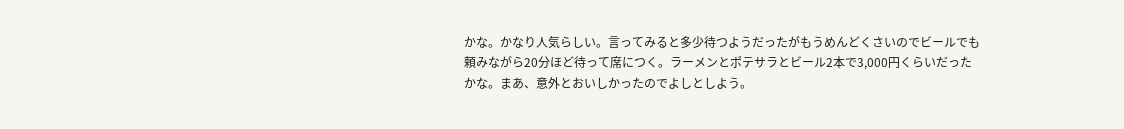かな。かなり人気らしい。言ってみると多少待つようだったがもうめんどくさいのでビールでも頼みながら20分ほど待って席につく。ラーメンとポテサラとビール2本で3,000円くらいだったかな。まあ、意外とおいしかったのでよしとしよう。